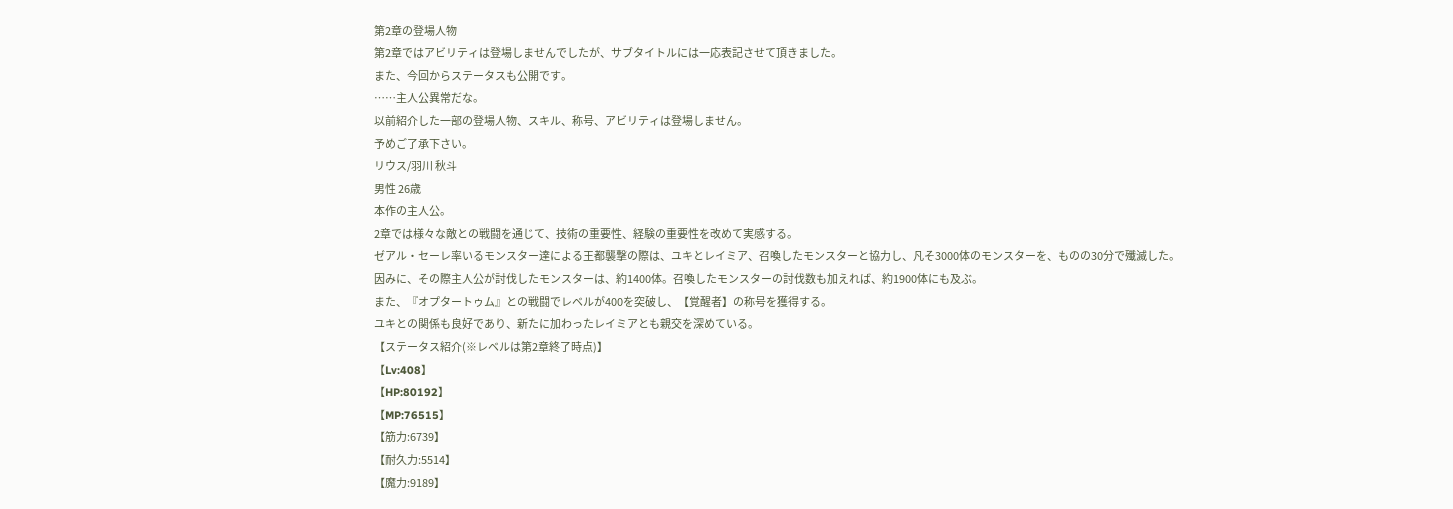第2章の登場人物
第2章ではアビリティは登場しませんでしたが、サブタイトルには一応表記させて頂きました。
また、今回からステータスも公開です。
……主人公異常だな。
以前紹介した一部の登場人物、スキル、称号、アビリティは登場しません。
予めご了承下さい。
リウス/羽川 秋斗
男性 26歳
本作の主人公。
2章では様々な敵との戦闘を通じて、技術の重要性、経験の重要性を改めて実感する。
ゼアル・セーレ率いるモンスター達による王都襲撃の際は、ユキとレイミア、召喚したモンスターと協力し、凡そ3000体のモンスターを、ものの30分で殲滅した。
因みに、その際主人公が討伐したモンスターは、約1400体。召喚したモンスターの討伐数も加えれば、約1900体にも及ぶ。
また、『オプタートゥム』との戦闘でレベルが400を突破し、【覚醒者】の称号を獲得する。
ユキとの関係も良好であり、新たに加わったレイミアとも親交を深めている。
【ステータス紹介(※レベルは第2章終了時点)】
【Lv:408】
【HP:80192】
【MP:76515】
【筋力:6739】
【耐久力:5514】
【魔力:9189】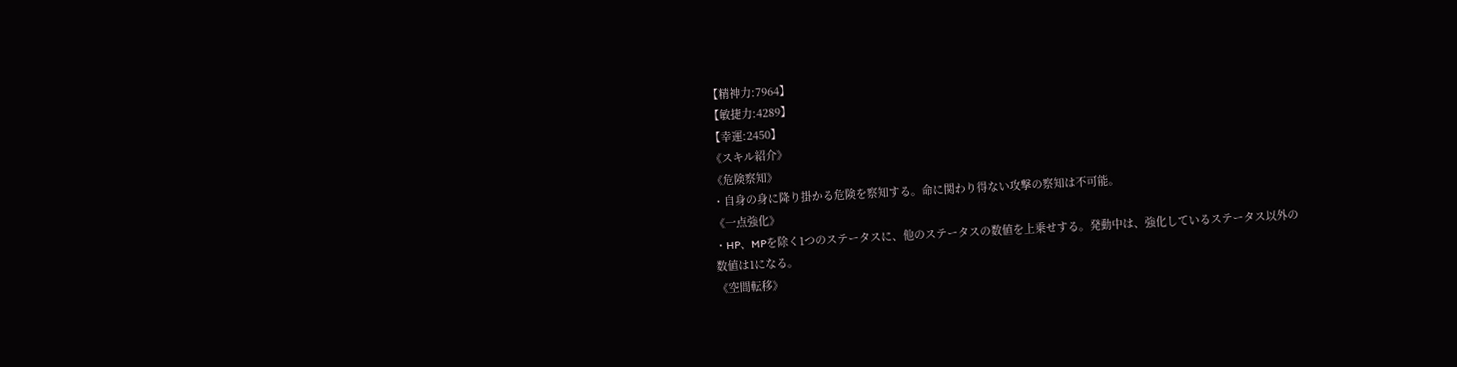【精神力:7964】
【敏捷力:4289】
【幸運:2450】
《スキル紹介》
《危険察知》
・自身の身に降り掛かる危険を察知する。命に関わり得ない攻撃の察知は不可能。
《一点強化》
・HP、MPを除く1つのステータスに、他のステータスの数値を上乗せする。発動中は、強化しているステータス以外の数値は1になる。
《空間転移》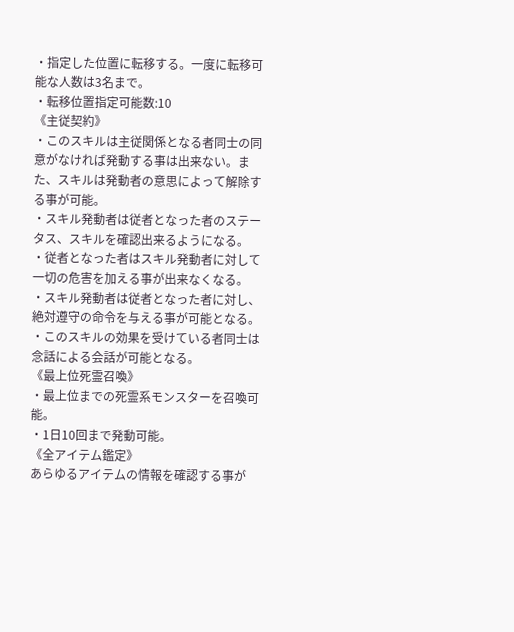・指定した位置に転移する。一度に転移可能な人数は3名まで。
・転移位置指定可能数:10
《主従契約》
・このスキルは主従関係となる者同士の同意がなければ発動する事は出来ない。また、スキルは発動者の意思によって解除する事が可能。
・スキル発動者は従者となった者のステータス、スキルを確認出来るようになる。
・従者となった者はスキル発動者に対して一切の危害を加える事が出来なくなる。
・スキル発動者は従者となった者に対し、絶対遵守の命令を与える事が可能となる。
・このスキルの効果を受けている者同士は念話による会話が可能となる。
《最上位死霊召喚》
・最上位までの死霊系モンスターを召喚可能。
・1日10回まで発動可能。
《全アイテム鑑定》
あらゆるアイテムの情報を確認する事が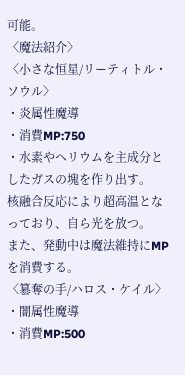可能。
〈魔法紹介〉
〈小さな恒星/リーティトル・ソウル〉
・炎属性魔導
・消費MP:750
・水素やヘリウムを主成分としたガスの塊を作り出す。
核融合反応により超高温となっており、自ら光を放つ。
また、発動中は魔法維持にMPを消費する。
〈簒奪の手/ハロス・ケイル〉
・闇属性魔導
・消費MP:500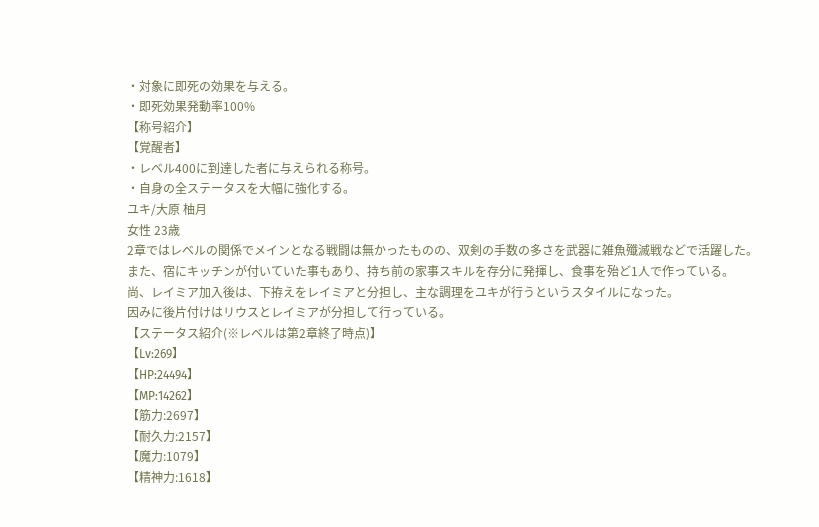・対象に即死の効果を与える。
・即死効果発動率100%
【称号紹介】
【覚醒者】
・レベル400に到達した者に与えられる称号。
・自身の全ステータスを大幅に強化する。
ユキ/大原 柚月
女性 23歳
2章ではレベルの関係でメインとなる戦闘は無かったものの、双剣の手数の多さを武器に雑魚殲滅戦などで活躍した。
また、宿にキッチンが付いていた事もあり、持ち前の家事スキルを存分に発揮し、食事を殆ど1人で作っている。
尚、レイミア加入後は、下拵えをレイミアと分担し、主な調理をユキが行うというスタイルになった。
因みに後片付けはリウスとレイミアが分担して行っている。
【ステータス紹介(※レベルは第2章終了時点)】
【Lv:269】
【HP:24494】
【MP:14262】
【筋力:2697】
【耐久力:2157】
【魔力:1079】
【精神力:1618】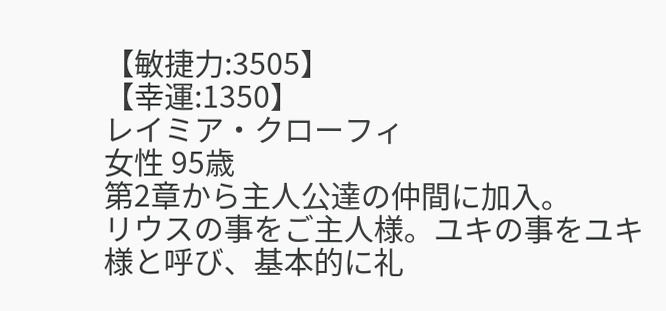【敏捷力:3505】
【幸運:1350】
レイミア・クローフィ
女性 95歳
第2章から主人公達の仲間に加入。
リウスの事をご主人様。ユキの事をユキ様と呼び、基本的に礼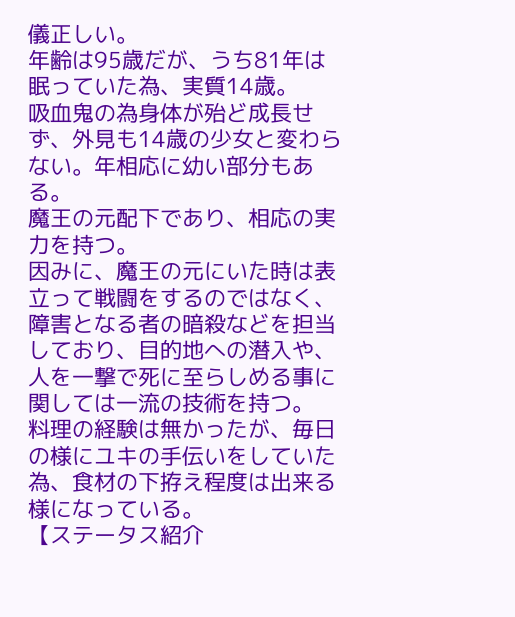儀正しい。
年齢は95歳だが、うち81年は眠っていた為、実質14歳。
吸血鬼の為身体が殆ど成長せず、外見も14歳の少女と変わらない。年相応に幼い部分もある。
魔王の元配下であり、相応の実力を持つ。
因みに、魔王の元にいた時は表立って戦闘をするのではなく、障害となる者の暗殺などを担当しており、目的地への潜入や、人を一撃で死に至らしめる事に関しては一流の技術を持つ。
料理の経験は無かったが、毎日の様にユキの手伝いをしていた為、食材の下拵え程度は出来る様になっている。
【ステータス紹介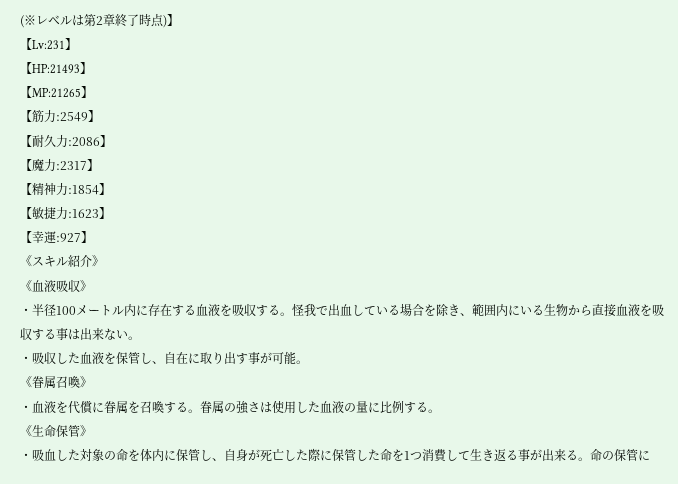(※レベルは第2章終了時点)】
【Lv:231】
【HP:21493】
【MP:21265】
【筋力:2549】
【耐久力:2086】
【魔力:2317】
【精神力:1854】
【敏捷力:1623】
【幸運:927】
《スキル紹介》
《血液吸収》
・半径100メートル内に存在する血液を吸収する。怪我で出血している場合を除き、範囲内にいる生物から直接血液を吸収する事は出来ない。
・吸収した血液を保管し、自在に取り出す事が可能。
《眷属召喚》
・血液を代償に眷属を召喚する。眷属の強さは使用した血液の量に比例する。
《生命保管》
・吸血した対象の命を体内に保管し、自身が死亡した際に保管した命を1つ消費して生き返る事が出来る。命の保管に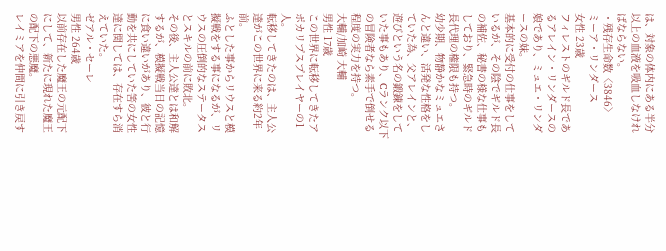は、対象の体内にある半分以上の血液を吸血しなければならない。
・残存生命数〈3846〉
ミーア・リンダース
女性 23歳
フィレストのギルド長であるアレイン・リンダースの娘であり、ミュエ・リンダースの妹。
基本的に受付の仕事をしているが、その陰でギルド長の補佐、秘書の様な仕事もしており、緊急時のギルド長代理の権限も持つ。
幼少期、物静かなミュエさんと違い、活発な性格をしていた為、父アレインと、遊びという名の鍛錬をしていた事もあり、Cランク以下の冒険者なら素手で倒せる程度の実力を持つ。
大輔/加崎 大輔
男性 17歳
この世界に転移してきたアポカリプスプレイヤーの1人。
転移してきたのは、主人公達がこの世界に来る約2年前。
ふとした事からリウスと模擬戦をする事になるが、リウスの圧倒的なステータスとスキルの前に敗北。
その後、主人公達とは和解するが、模擬戦当日の記憶に食い違いがあり、彼と行動を共にしていた筈の女性達に関しては、存在すら消えていた。
ゼアル・セーレ
男性 264歳
以前存在した魔王の元配下にして、新たに現れた魔王の配下の悪魔。
レイミアを仲間に引き戻す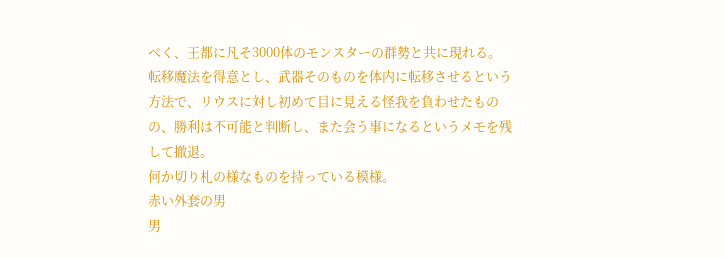べく、王都に凡そ3000体のモンスターの群勢と共に現れる。
転移魔法を得意とし、武器そのものを体内に転移させるという方法で、リウスに対し初めて目に見える怪我を負わせたものの、勝利は不可能と判断し、また会う事になるというメモを残して撤退。
何か切り札の様なものを持っている模様。
赤い外套の男
男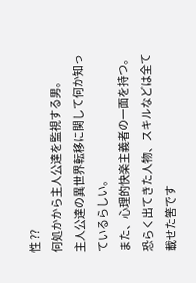性 ??
何処かから主人公達を監視する男。
主人公達の異世界転移に関して何か知っているらしい。
また、心理的快楽主義者の一面を持つ。
恐らく出てきた人物、スキルなどは全て載せた筈です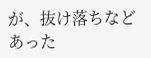が、抜け落ちなどあった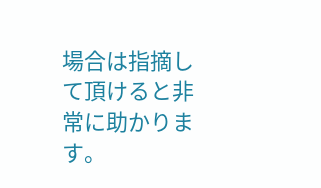場合は指摘して頂けると非常に助かります。